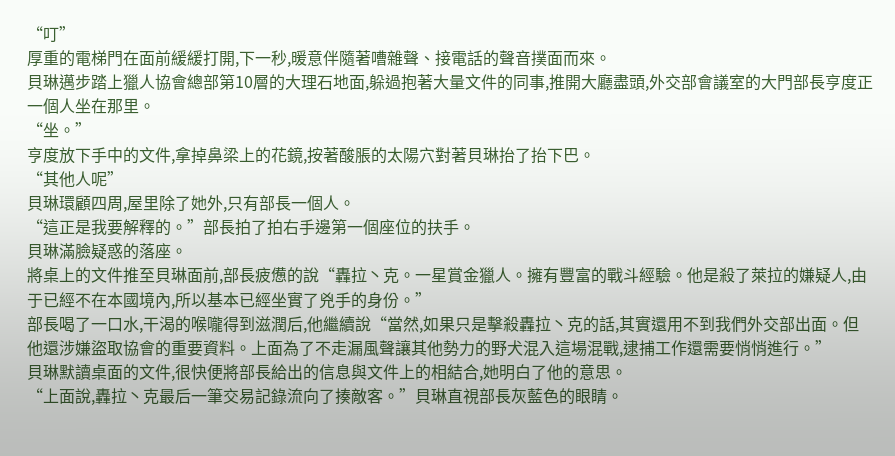“叮”
厚重的電梯門在面前緩緩打開,下一秒,暖意伴隨著嘈雜聲、接電話的聲音撲面而來。
貝琳邁步踏上獵人協會總部第10層的大理石地面,躲過抱著大量文件的同事,推開大廳盡頭,外交部會議室的大門部長亨度正一個人坐在那里。
“坐。”
亨度放下手中的文件,拿掉鼻梁上的花鏡,按著酸脹的太陽穴對著貝琳抬了抬下巴。
“其他人呢”
貝琳環顧四周,屋里除了她外,只有部長一個人。
“這正是我要解釋的。”部長拍了拍右手邊第一個座位的扶手。
貝琳滿臉疑惑的落座。
將桌上的文件推至貝琳面前,部長疲憊的說“轟拉丶克。一星賞金獵人。擁有豐富的戰斗經驗。他是殺了萊拉的嫌疑人,由于已經不在本國境內,所以基本已經坐實了兇手的身份。”
部長喝了一口水,干渴的喉嚨得到滋潤后,他繼續說“當然,如果只是擊殺轟拉丶克的話,其實還用不到我們外交部出面。但他還涉嫌盜取協會的重要資料。上面為了不走漏風聲讓其他勢力的野犬混入這場混戰,逮捕工作還需要悄悄進行。”
貝琳默讀桌面的文件,很快便將部長給出的信息與文件上的相結合,她明白了他的意思。
“上面說,轟拉丶克最后一筆交易記錄流向了揍敵客。”貝琳直視部長灰藍色的眼睛。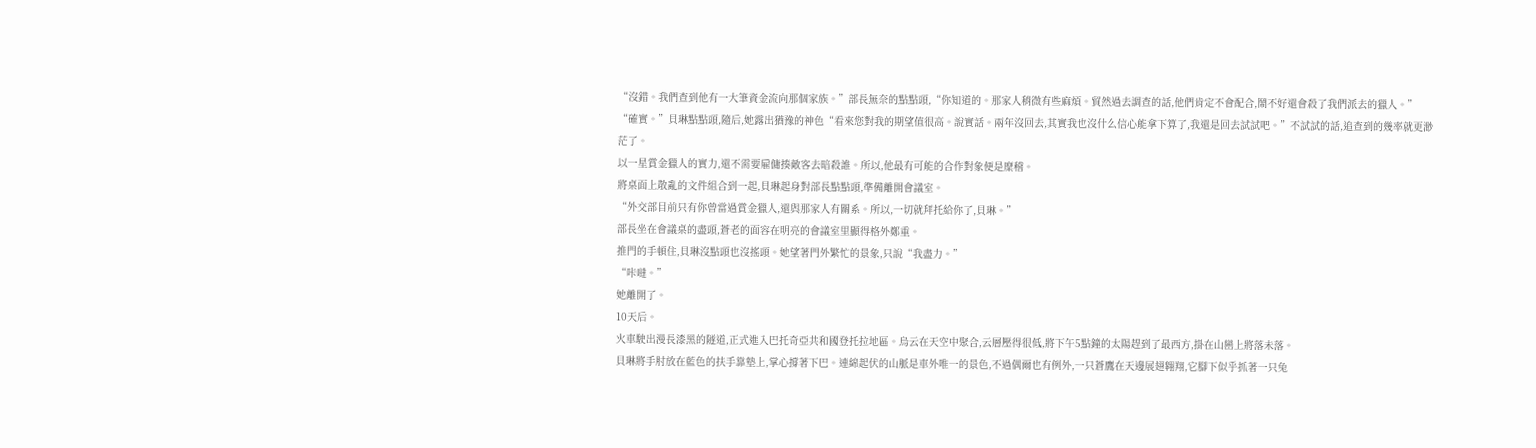“沒錯。我們查到他有一大筆資金流向那個家族。”部長無奈的點點頭,“你知道的。那家人稍微有些麻煩。貿然過去調查的話,他們肯定不會配合,鬧不好還會殺了我們派去的獵人。”
“確實。”貝琳點點頭,隨后,她露出猶豫的神色“看來您對我的期望值很高。說實話。兩年沒回去,其實我也沒什么信心能拿下算了,我還是回去試試吧。”不試試的話,追查到的幾率就更渺茫了。
以一星賞金獵人的實力,還不需要雇傭揍敵客去暗殺誰。所以,他最有可能的合作對象便是糜稽。
將桌面上散亂的文件組合到一起,貝琳起身對部長點點頭,準備離開會議室。
“外交部目前只有你曾當過賞金獵人,還與那家人有關系。所以,一切就拜托給你了,貝琳。”
部長坐在會議桌的盡頭,蒼老的面容在明亮的會議室里顯得格外鄭重。
推門的手頓住,貝琳沒點頭也沒搖頭。她望著門外繁忙的景象,只說“我盡力。”
“咔噠。”
她離開了。
10天后。
火車駛出漫長漆黑的隧道,正式進入巴托奇亞共和國登托拉地區。烏云在天空中聚合,云層壓得很低,將下午5點鐘的太陽趕到了最西方,掛在山巒上將落未落。
貝琳將手肘放在藍色的扶手靠墊上,掌心撐著下巴。連綿起伏的山脈是車外唯一的景色,不過偶爾也有例外,一只蒼鷹在天邊展翅翱翔,它腳下似乎抓著一只兔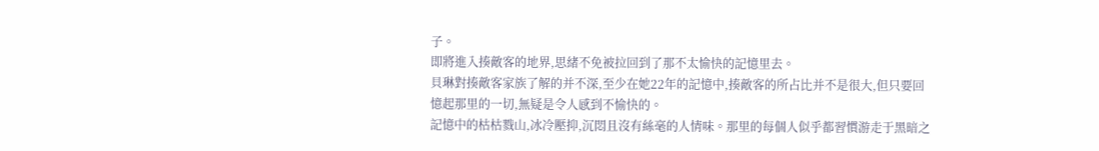子。
即將進入揍敵客的地界,思緒不免被拉回到了那不太愉快的記憶里去。
貝琳對揍敵客家族了解的并不深,至少在她22年的記憶中,揍敵客的所占比并不是很大,但只要回憶起那里的一切,無疑是令人感到不愉快的。
記憶中的枯枯戮山,冰冷壓抑,沉悶且沒有絲毫的人情味。那里的每個人似乎都習慣游走于黑暗之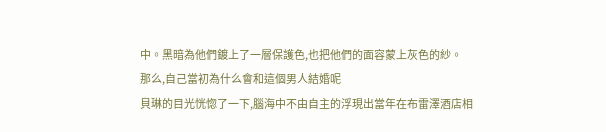中。黑暗為他們鍍上了一層保護色,也把他們的面容蒙上灰色的紗。
那么,自己當初為什么會和這個男人結婚呢
貝琳的目光恍惚了一下,腦海中不由自主的浮現出當年在布雷澤酒店相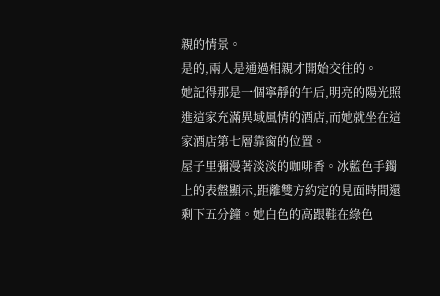親的情景。
是的,兩人是通過相親才開始交往的。
她記得那是一個寧靜的午后,明亮的陽光照進這家充滿異域風情的酒店,而她就坐在這家酒店第七層靠窗的位置。
屋子里彌漫著淡淡的咖啡香。冰藍色手鐲上的表盤顯示,距離雙方約定的見面時間還剩下五分鐘。她白色的高跟鞋在綠色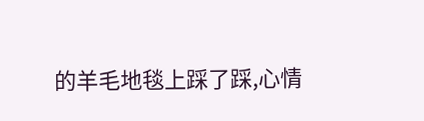的羊毛地毯上踩了踩,心情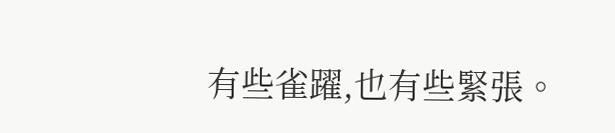有些雀躍,也有些緊張。